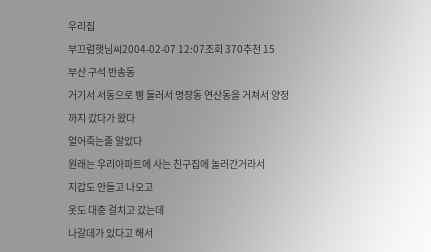우리집
부끄럼햇님씨2004-02-07 12:07조회 370추천 15
부산 구석 반송동
거기서 서동으로 삥 둘러서 명장동 연산동을 거쳐서 양정까지 갔다가 왔다
얼어죽는줄 알았다
원래는 우리아파트에 사는 친구집에 놀러간거라서
지갑도 안들고 나오고
옷도 대충 걸치고 갔는데
나갈데가 있다고 해서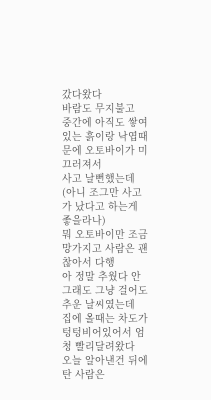갔다왔다
바람도 무지불고
중간에 아직도 쌓여있는 흙이랑 낙엽때문에 오토바이가 미끄러져서
사고 날뻔했는데 (아니 조그만 사고가 났다고 하는게 좋을라나)
뭐 오토바이만 조금 망가지고 사람은 괜찮아서 다행
아 정말 추웠다 안 그래도 그냥 걸어도 추운 날씨였는데
집에 올때는 차도가 텅텅비어있어서 엄청 빨리달려왔다
오늘 알아낸건 뒤에 탄 사람은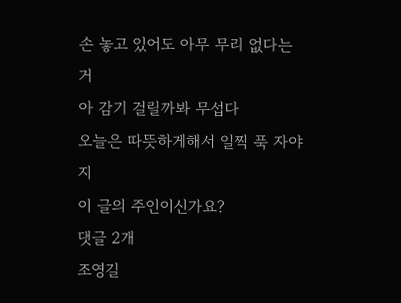손 놓고 있어도 아무 무리 없다는 거
아 감기 걸릴까봐 무섭다
오늘은 따뜻하게해서 일찍 푹 자야지
이 글의 주인이신가요?
댓글 2개
조영길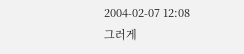2004-02-07 12:08
그러게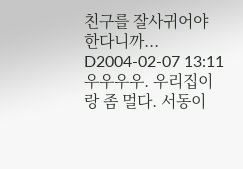친구를 잘사귀어야 한다니까...
D2004-02-07 13:11
우우우우. 우리집이랑 좀 멀다. 서동이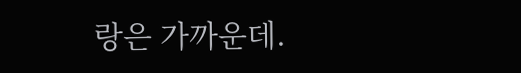랑은 가까운데.